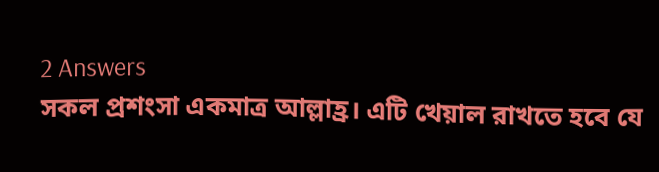2 Answers
সকল প্রশংসা একমাত্র আল্লাহ্র। এটি খেয়াল রাখতে হবে যে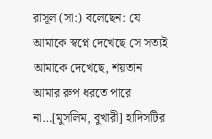রাসূল (সা:) বলেছেন: যে আমাকে স্বপ্নে দেখেছে সে সত্যই আমাকে দেখেছে, শয়তান আমার রুপ ধরতে পারে না…[মুসলিম, বুখারী] হাদিসটির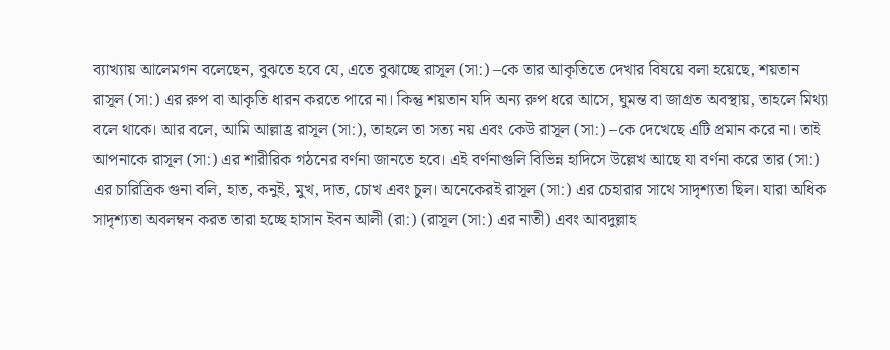ব্যাখ্যায় আলেমগন বলেছেন, বুঝতে হবে যে, এতে বুঝাচ্ছে রাসূল (সা:) –কে তার আকৃতিতে দেখার বিষয়ে বলা হয়েছে, শয়তান রাসূল (সা:) এর রুপ বা আকৃতি ধারন করতে পারে না। কিন্তু শয়তান যদি অন্য রুপ ধরে আসে, ঘুমন্ত বা জাগ্রত অবস্থায়, তাহলে মিথ্যা বলে থাকে। আর বলে, আমি আল্লাহ্র রাসূল (সা:), তাহলে তা সত্য নয় এবং কেউ রাসূল (সা:) –কে দেখেছে এটি প্রমান করে না। তাই আপনাকে রাসূল (সা:) এর শারীরিক গঠনের বর্ণনা জানতে হবে। এই বর্ণনাগুলি বিভিন্ন হাদিসে উল্লেখ আছে যা বর্ণনা করে তার (সা:) এর চারিত্রিক গুনা বলি, হাত, কনুই, মুখ, দাত, চোখ এবং চুল। অনেকেরই রাসূল (সা:) এর চেহারার সাথে সাদৃশ্যতা ছিল। যারা অধিক সাদৃশ্যতা অবলম্বন করত তারা হচ্ছে হাসান ইবন আলী (রা:) (রাসূল (সা:) এর নাতী) এবং আবদুল্লাহ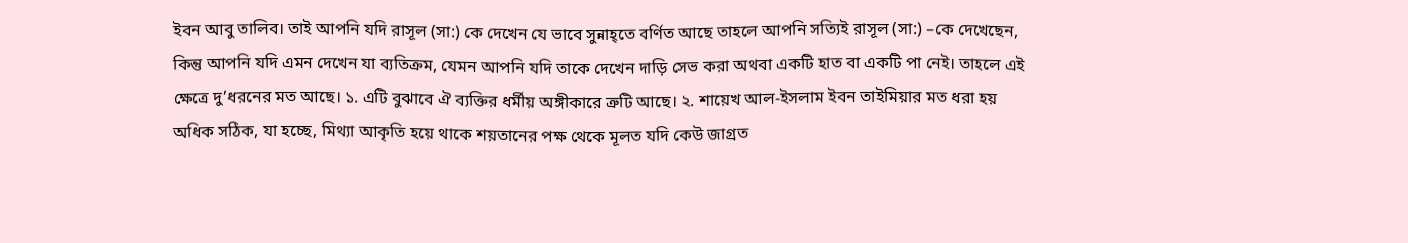ইবন আবু তালিব। তাই আপনি যদি রাসূল (সা:) কে দেখেন যে ভাবে সুন্নাহ্তে বর্ণিত আছে তাহলে আপনি সত্যিই রাসূল (সা:) –কে দেখেছেন, কিন্তু আপনি যদি এমন দেখেন যা ব্যতিক্রম, যেমন আপনি যদি তাকে দেখেন দাড়ি সেভ করা অথবা একটি হাত বা একটি পা নেই। তাহলে এই ক্ষেত্রে দু’ধরনের মত আছে। ১. এটি বুঝাবে ঐ ব্যক্তির ধর্মীয় অঙ্গীকারে ত্রুটি আছে। ২. শায়েখ আল-ইসলাম ইবন তাইমিয়ার মত ধরা হয় অধিক সঠিক, যা হচ্ছে, মিথ্যা আকৃতি হয়ে থাকে শয়তানের পক্ষ থেকে মূলত যদি কেউ জাগ্রত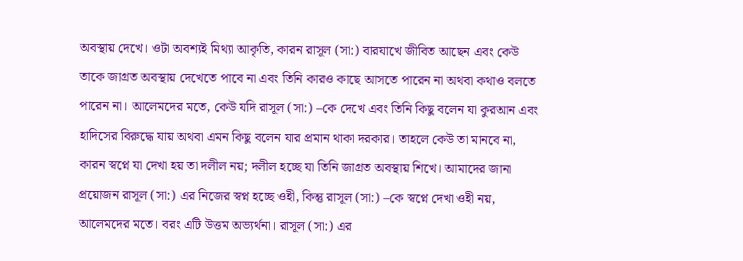অবস্থায় দেখে। ওটা অবশ্যই মিথ্যা আকৃতি, কারন রাসূল (সা:) বারযাখে জীবিত আছেন এবং কেউ তাকে জাগ্রত অবস্থায় দেখেতে পাবে না এবং তিনি কারও কাছে আসতে পারেন না অথবা কথাও বলতে পারেন না। আলেমদের মতে, কেউ যদি রাসূল (সা:) –কে দেখে এবং তিনি কিছু বলেন যা কুরআন এবং হাদিসের বিরুদ্ধে যায় অথবা এমন কিছু বলেন যার প্রমান থাকা দরকার। তাহলে কেউ তা মানবে না, কারন স্বপ্নে যা দেখা হয় তা দলীল নয়; দলীল হচ্ছে যা তিনি জাগ্রত অবস্থায় শিখে। আমাদের জানা প্রয়োজন রাসূল (সা:) এর নিজের স্বপ্ন হচ্ছে ওহী, কিন্তু রাসূল (সা:) –কে স্বপ্নে দেখা ওহী নয়, আলেমদের মতে। বরং এটি উত্তম অভ্যর্থনা। রাসূল (সা:) এর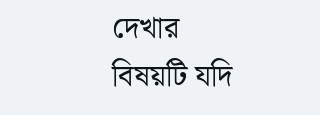দেখার বিষয়টি যদি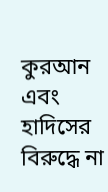কুরআন এবং হাদিসের বিরুদ্ধে না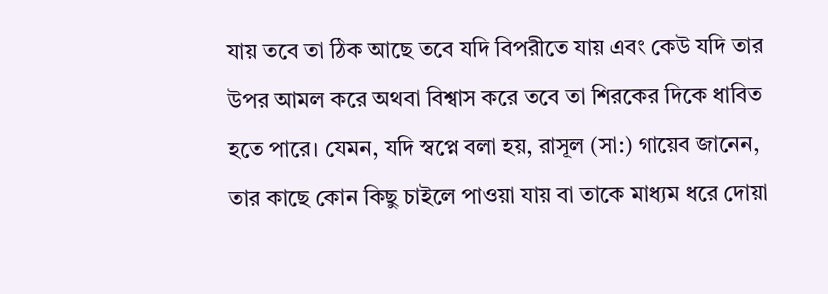যায় তবে তা ঠিক আছে তবে যদি বিপরীতে যায় এবং কেউ যদি তার উপর আমল করে অথবা বিশ্বাস করে তবে তা শিরকের দিকে ধাবিত হতে পারে। যেমন, যদি স্বপ্নে বলা হয়, রাসূল (সা:) গায়েব জানেন, তার কাছে কোন কিছু চাইলে পাওয়া যায় বা তাকে মাধ্যম ধরে দোয়া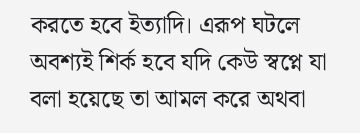করতে হবে ইত্যাদি। এরূপ ঘটলে অবশ্যই শির্ক হবে যদি কেউ স্বপ্নে যা বলা হয়েছে তা আমল করে অথবা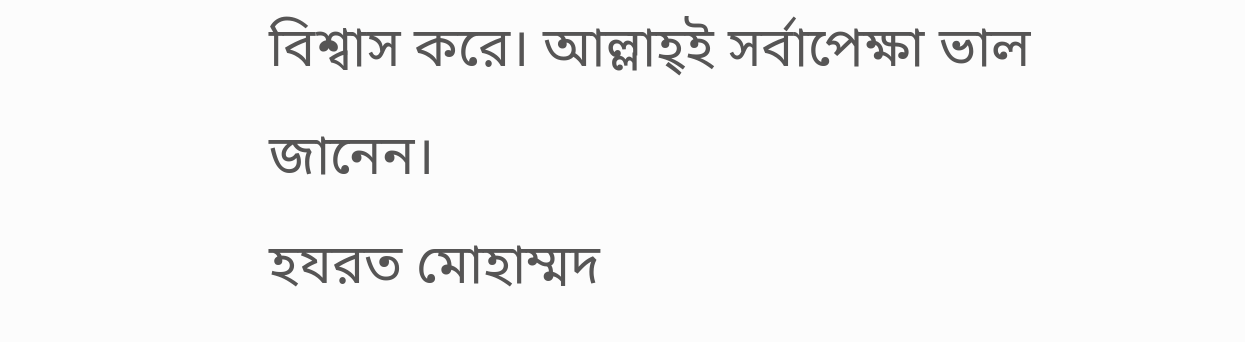বিশ্বাস করে। আল্লাহ্ই সর্বাপেক্ষা ভাল জানেন।
হযরত মোহাম্মদ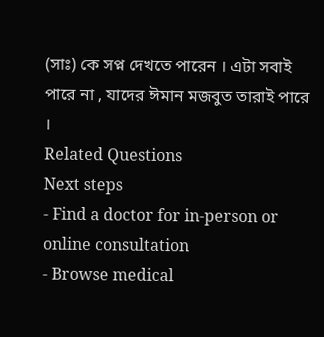(সাঃ) কে সপ্ন দেখতে পারেন । এটা সবাই পারে না , যাদের ঈমান মজবুত তারাই পারে ।
Related Questions
Next steps
- Find a doctor for in-person or online consultation
- Browse medical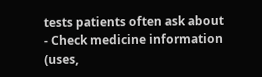tests patients often ask about
- Check medicine information (uses,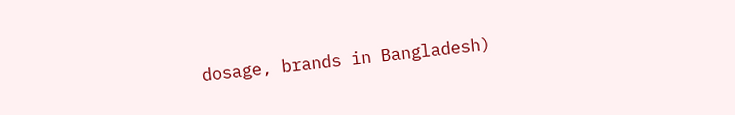dosage, brands in Bangladesh)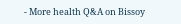- More health Q&A on Bissoy